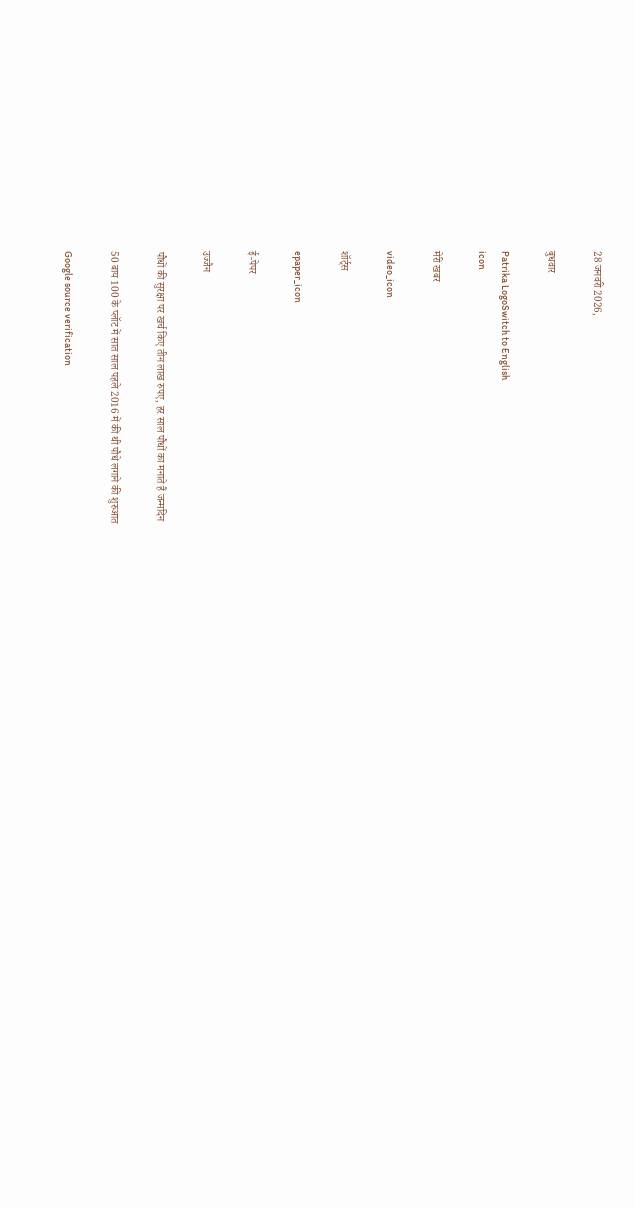28 जनवरी 2026,

बुधवार

Patrika LogoSwitch to English
icon

मेरी खबर

video_icon

शॉर्ट्स

epaper_icon

ई-पेपर

उज्जैन

पौधों की सुरक्षा पर खर्च किए तीन लाख रुपए, हर साल पौधों का मनाते हैं जन्मदिन

50 बाय 100 के प्लॉट में सात साल पहले 2016 में की थी पौधे लगाने की शुरुआत

Google source verification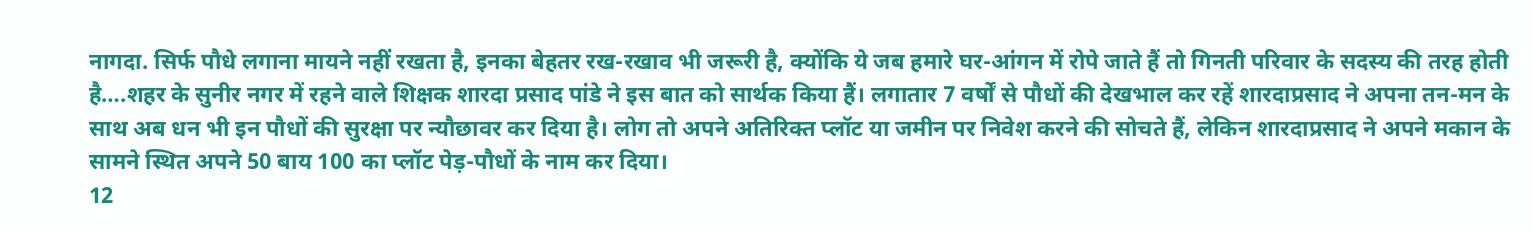नागदा. सिर्फ पौधे लगाना मायने नहीं रखता है, इनका बेहतर रख-रखाव भी जरूरी है, क्योंकि ये जब हमारे घर-आंगन में रोपे जाते हैं तो गिनती परिवार के सदस्य की तरह होती है….शहर के सुनीर नगर में रहने वाले शिक्षक शारदा प्रसाद पांडे ने इस बात को सार्थक किया हैं। लगातार 7 वर्षों से पौधों की देखभाल कर रहें शारदाप्रसाद ने अपना तन-मन के साथ अब धन भी इन पौधों की सुरक्षा पर न्यौछावर कर दिया है। लोग तो अपने अतिरिक्त प्लॉट या जमीन पर निवेश करने की सोचते हैं, लेकिन शारदाप्रसाद ने अपने मकान के सामने स्थित अपने 50 बाय 100 का प्लॉट पेड़-पौधों के नाम कर दिया।
12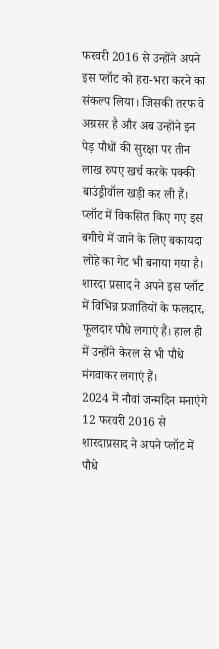फरवरी 2016 से उन्होंने अपने इस प्लॉट को हरा-भरा करने का संकल्प लिया। जिसकी तरफ वे अग्रसर है और अब उन्होंने इन पेड़ पौधों की सुरक्षा पर तीन लाख रुपए खर्च करके पक्की बाउंड्रीवॉल खड़ी कर ली हैं। प्लॉट में विकसित किए गए इस बगीचे में जाने के लिए बकायदा लोहे का गेट भी बनाया गया है। शारदा प्रसाद ने अपने इस प्लॉट में विभिन्न प्रजातियों के फलदार, फूलदार पौधे लगाएं हैं। हाल ही में उन्होंने केरल से भी पौधे मंगवाकर लगाएं हैं।
2024 में नौवां जन्मदिन मनाएंगे
12 फरवरी 2016 से शारदाप्रसाद ने अपने प्लॉट में पौधे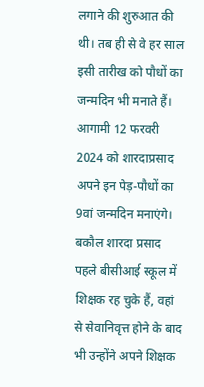लगाने की शुरुआत की थी। तब ही से वे हर साल इसी तारीख को पौधों का जन्मदिन भी मनाते हैं। आगामी 12 फरवरी 2024 को शारदाप्रसाद अपने इन पेड़-पौधों का 9वां जन्मदिन मनाएंगे। बकौल शारदा प्रसाद पहले बीसीआई स्कूल में शिक्षक रह चुके हैं, वहां से सेवानिवृत्त होने के बाद भी उन्होंने अपने शिक्षक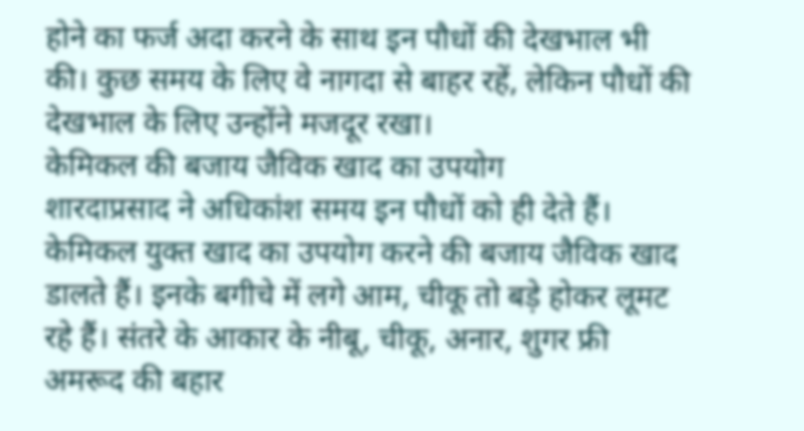होने का फर्ज अदा करने के साथ इन पौधों की देखभाल भी की। कुछ समय के लिए वे नागदा से बाहर रहें, लेकिन पौधों की देखभाल के लिए उन्होंने मजदूर रखा।
केमिकल की बजाय जैविक खाद का उपयोग
शारदाप्रसाद ने अधिकांश समय इन पौधों को ही देते हैं। केमिकल युक्त खाद का उपयोग करने की बजाय जैविक खाद डालते हैं। इनके बगीचे में लगे आम, चीकू तो बड़े होकर लूमट रहे हैं। संतरे के आकार के नीबू, चीकू, अनार, शुगर फ्री अमरूद की बहार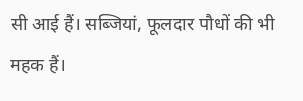सी आई हैं। सब्जियां, फूलदार पौधों की भी महक हैं।